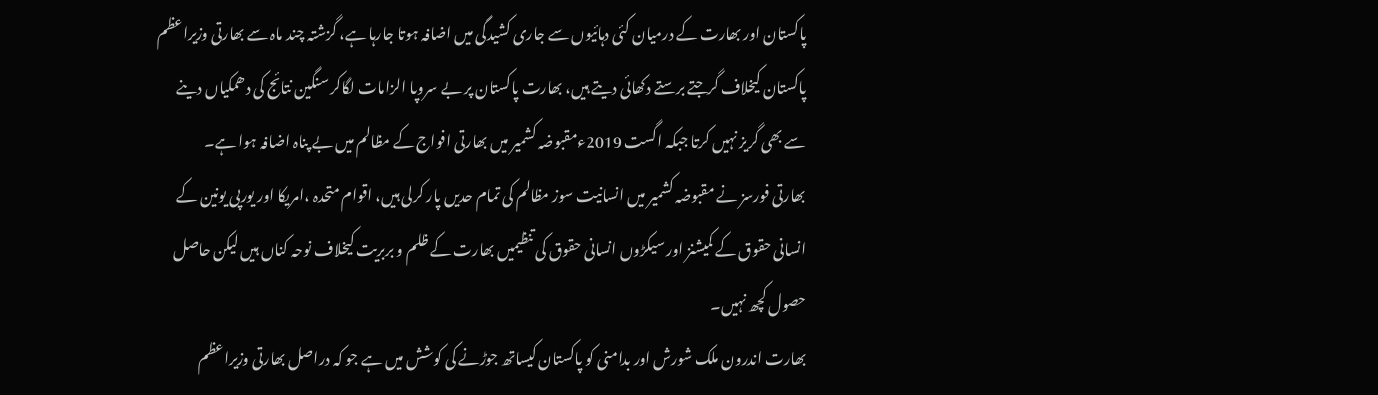پاکستان اور بھارت کے درمیان کئی دہائیوں سے جاری کشیدگی میں اضافہ ہوتا جارہا ہے، گزشتہ چند ماہ سے بھارتی وزیراعظم پاکستان کیخلاف گرجتے برستے دکھائی دیتے ہیں، بھارت پاکستان پر بے سروپا الزامات لگاکر سنگین نتائج کی دھمکیاں دینے سے بھی گریز نہیں کرتا جبکہ اگست 2019ءمقبوضہ کشمیر میں بھارتی افواج کے مظالم میں بے پناہ اضافہ ہوا ہے۔
بھارتی فورسز نے مقبوضہ کشمیر میں انسانیت سوز مظالم کی تمام حدیں پار کرلی ہیں، اقوام متحدہ ،امریکا اور یورپی یونین کے انسانی حقوق کے کمیشنز اور سیکڑوں انسانی حقوق کی تنظیمیں بھارت کے ظلم و بربریت کیخلاف نوحہ کناں ہیں لیکن حاصل حصول کچھ نہیں۔
بھارت اندرون ملک شورش اور بدامنی کو پاکستان کیساتھ جوڑنے کی کوشش میں ہے جو کہ دراصل بھارتی وزیراعظم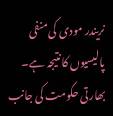نریندر مودی کی منفی پالیسیوں کا نتیجہ ہے۔
بھارتی حکومت کی جانب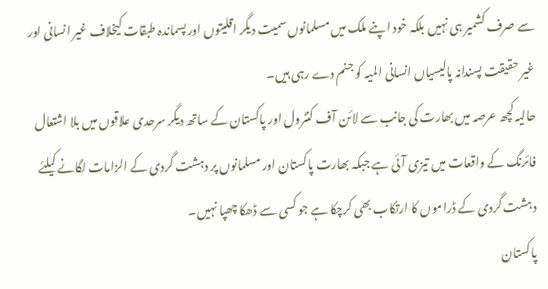سے صرف کشمیر ہی نہیں بلکہ خود اپنے ملک میں مسلمانوں سمیت دیگر اقلیتوں اور پسماندہ طبقات کیخلاف غیر انسانی اور غیر حقیقت پسندانہ پالیسیاں انسانی المیہ کو جنم دے رہی ہیں۔
حالیہ کچھ عرصہ میں بھارت کی جانب سے لائن آف کنٹرول اور پاکستان کے ساتھ دیگر سرحدی علاقوں میں بلا اشتعال فائرنگ کے واقعات میں تیزی آئی ہے جبکہ بھارت پاکستان اور مسلمانوں پر دہشت گردی کے الزامات لگانے کیلئے دہشت گردی کے ڈراموں کا ارتکاب بھی کرچکا ہے جو کسی سے ڈھکا چھپا نہیں۔
پاکستان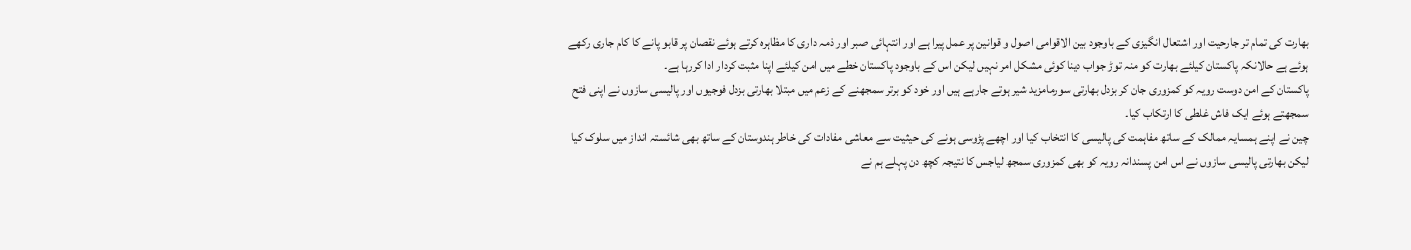بھارت کی تمام تر جارحیت اور اشتعال انگیزی کے باوجود بین الاقوامی اصول و قوانین پر عمل پیرا ہے اور انتہائی صبر اور ذمہ داری کا مظاہرہ کرتے ہوئے نقصان پر قابو پانے کا کام جاری رکھے ہوئے ہے حالانکہ پاکستان کیلئے بھارت کو منہ توڑ جواب دینا کوئی مشکل امر نہیں لیکن اس کے باوجود پاکستان خطے میں امن کیلئے اپنا مثبت کردار ادا کررہا ہے۔
پاکستان کے امن دوست رویہ کو کمزوری جان کر بزدل بھارتی سورمامزید شیر ہوتے جارہے ہیں اور خود کو برتر سمجھنے کے زعم میں مبتلا بھارتی بزدل فوجیوں اور پالیسی سازوں نے اپنی فتح سمجھتے ہوئے ایک فاش غلطی کا ارتکاب کیا۔
چین نے اپنے ہمسایہ ممالک کے ساتھ مفاہمت کی پالیسی کا انتخاب کیا اور اچھے پڑوسی ہونے کی حیثیت سے معاشی مفادات کی خاطر ہندوستان کے ساتھ بھی شائستہ انداز میں سلوک کیا لیکن بھارتی پالیسی سازوں نے اس امن پسندانہ رویہ کو بھی کمزوری سمجھ لیاجس کا نتیجہ کچھ دن پہلے ہم نے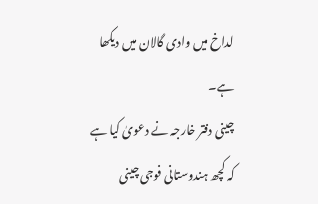لداخ میں وادی گالان میں دیکھا ہے۔
چینی دفتر خارجہ نے دعویٰ کیا ہے کہ کچھ ہندوستانی فوجی چینی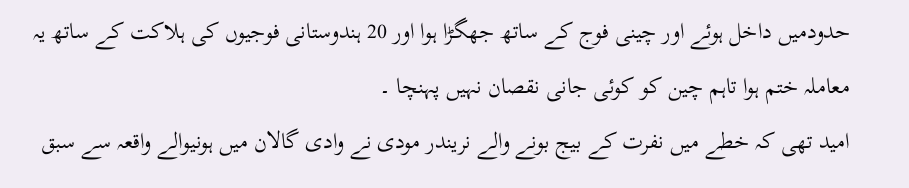حدودمیں داخل ہوئے اور چینی فوج کے ساتھ جھگڑا ہوا اور 20 ہندوستانی فوجیوں کی ہلاکت کے ساتھ یہ معاملہ ختم ہوا تاہم چین کو کوئی جانی نقصان نہیں پہنچا ۔
امید تھی کہ خطے میں نفرت کے بیج بونے والے نریندر مودی نے وادی گالان میں ہونیوالے واقعہ سے سبق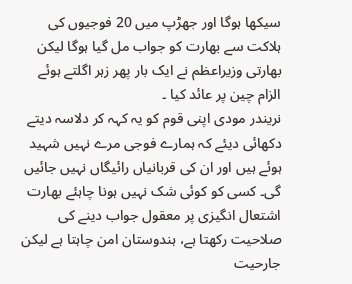سیکھا ہوگا اور جھڑپ میں 20 فوجیوں کی ہلاکت سے بھارت کو جواب مل گیا ہوگا لیکن بھارتی وزیراعظم نے ایک بار پھر زہر اگلتے ہوئے الزام چین پر عائد کیا ۔
نریندر مودی اپنی قوم کو یہ کہہ کر دلاسہ دیتے دکھائی دیئے کہ ہمارے فوجی مرے نہیں شہید ہوئے ہیں اور ان کی قربانیاں رائیگاں نہیں جائیں گی۔ کسی کو کوئی شک نہیں ہونا چاہئے بھارت اشتعال انگیزی پر معقول جواب دینے کی صلاحیت رکھتا ہے، ہندوستان امن چاہتا ہے لیکن جارحیت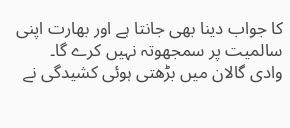کا جواب دینا بھی جانتا ہے اور بھارت اپنی سالمیت پر سمجھوتہ نہیں کرے گا۔
وادی گالان میں بڑھتی ہوئی کشیدگی نے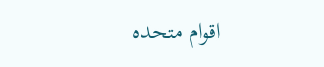اقوام متحدہ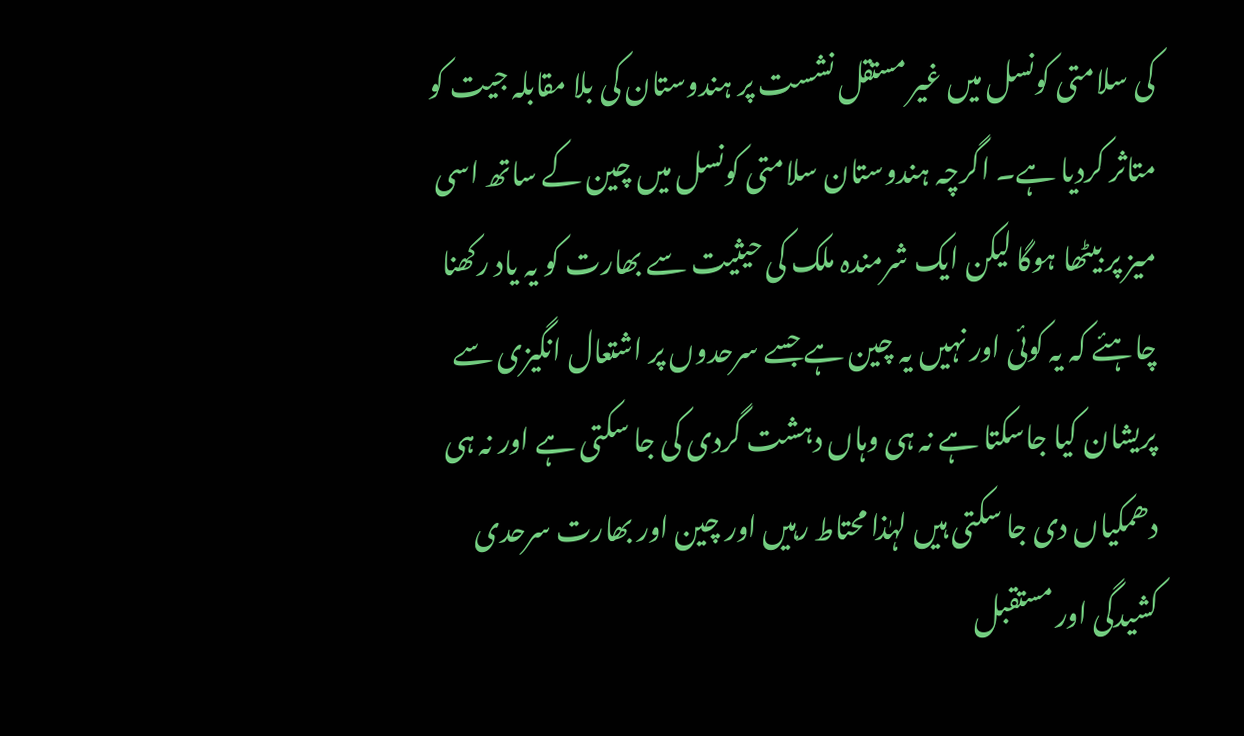کی سلامتی کونسل میں غیر مستقل نشست پر ہندوستان کی بلا مقابلہ جیت کو متاثر کردیا ہے۔ اگرچہ ہندوستان سلامتی کونسل میں چین کے ساتھ اسی میز پر بیٹھا ہوگا لیکن ایک شرمندہ ملک کی حیثیت سے بھارت کو یہ یاد رکھنا چاہئے کہ یہ کوئی اور نہیں یہ چین ہے جسے سرحدوں پر اشتعال انگیزی سے پریشان کیا جاسکتا ہے نہ ہی وہاں دہشت گردی کی جا سکتی ہے اور نہ ہی دھمکیاں دی جا سکتی ہیں لہٰذا محتاط رہیں اور چین اور بھارت سرحدی کشیدگی اور مستقبل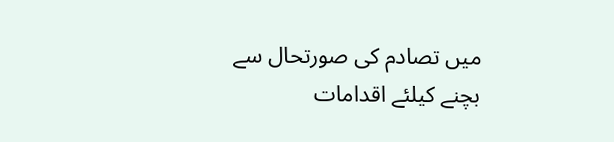میں تصادم کی صورتحال سے بچنے کیلئے اقدامات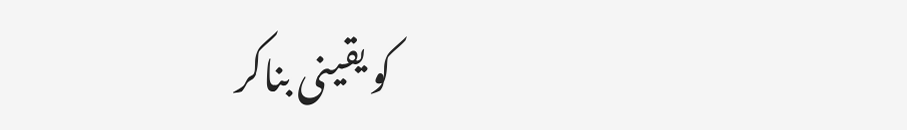کو یقینی بناکر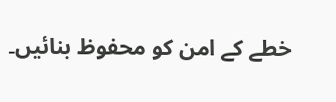خطے کے امن کو محفوظ بنائیں۔